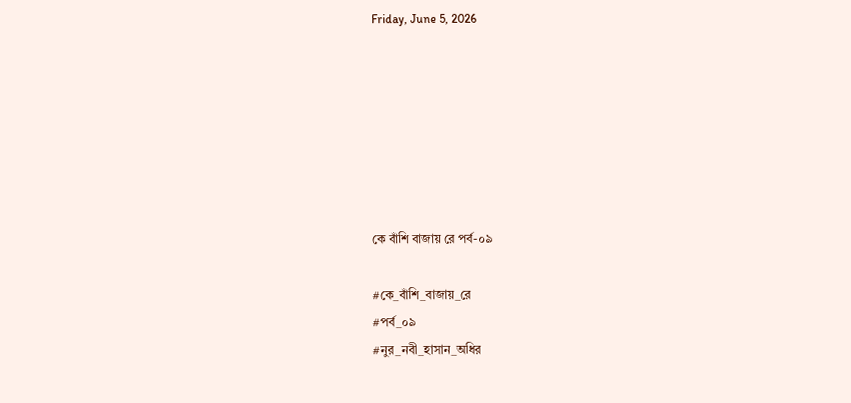Friday, June 5, 2026







কে বাঁশি বাজায় রে পর্ব-০৯

#কে_বাঁশি_বাজায়_রে
#পর্ব_০৯
#নুর_নবী_হাসান_অধির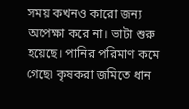সময় কখনও কারো জন্য অপেক্ষা করে না। ভাটা শুরু হয়েছে। পানির পরিমাণ কমে গেছে৷ কৃষকরা জমিতে ধান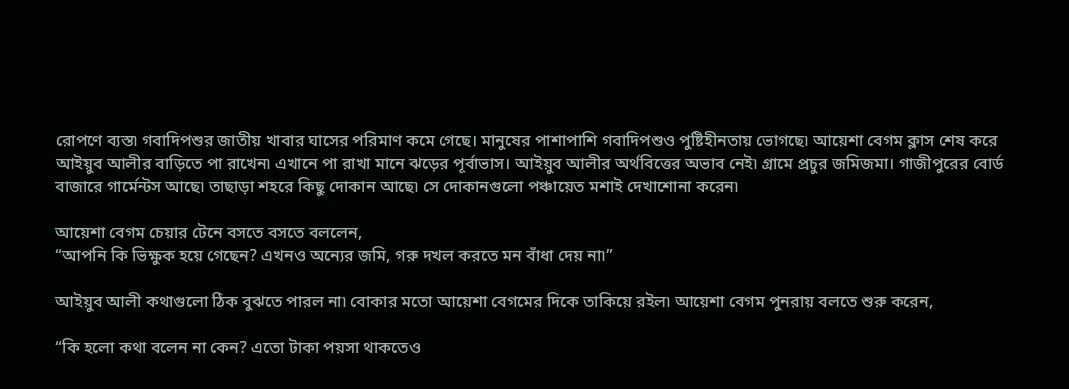রোপণে ব্যস্ত৷ গবাদিপশুর জাতীয় খাবার ঘাসের পরিমাণ কমে গেছে। মানুষের পাশাপাশি গবাদিপশুও পুষ্টিহীনতায় ভোগছে৷ আয়েশা বেগম ক্লাস শেষ করে আইয়ুব আলীর বাড়িতে পা রাখেন৷ এখানে পা রাখা মানে ঝড়ের পূর্বাভাস। আইয়ুব আলীর অর্থবিত্তের অভাব নেই৷ গ্রামে প্রচুর জমিজমা। গাজীপুরের বোর্ড বাজারে গার্মেন্টস আছে৷ তাছাড়া শহরে কিছু দোকান আছে৷ সে দোকানগুলো পঞ্চায়েত মশাই দেখাশোনা করেন৷

আয়েশা বেগম চেয়ার টেনে বসতে বসতে বললেন,
“আপনি কি ভিক্ষুক হয়ে গেছেন? এখনও অন্যের জমি, গরু দখল করতে মন বাঁধা দেয় না৷”

আইয়ুব আলী কথাগুলো ঠিক বুঝতে পারল না৷ বোকার মতো আয়েশা বেগমের দিকে তাকিয়ে রইল৷ আয়েশা বেগম পুনরায় বলতে শুরু করেন,

“কি হলো কথা বলেন না কেন? এতো টাকা পয়সা থাকতেও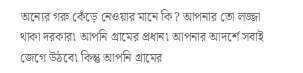অন্যের গরু কেঁড়ে নেওয়ার মানে কি? আপনার তো লজ্জা থাকা দরকার৷ আপনি গ্রামের প্রধান৷ আপনার আদর্শে সবাই জেগে উঠবে৷ কিন্তু আপনি গ্রামের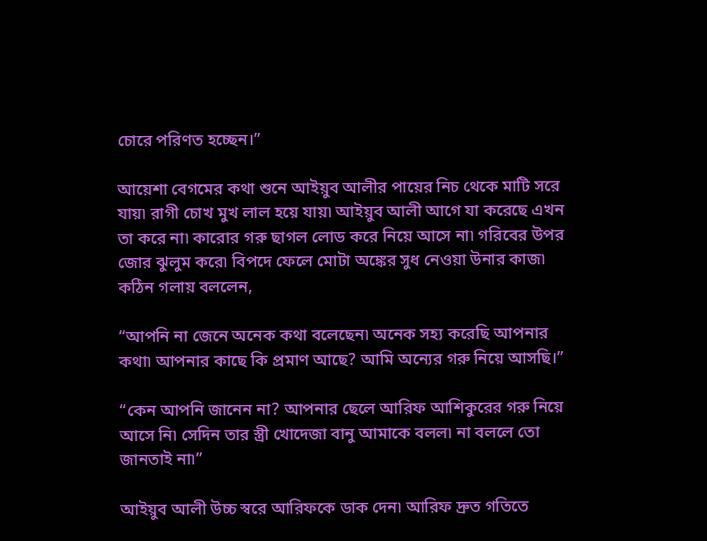চোরে পরিণত হচ্ছেন।”

আয়েশা বেগমের কথা শুনে আইয়ুব আলীর পায়ের নিচ থেকে মাটি সরে যায়৷ রাগী চোখ মুখ লাল হয়ে যায়৷ আইয়ুব আলী আগে যা করেছে এখন তা করে না৷ কারোর গরু ছাগল লোড করে নিয়ে আসে না৷ গরিবের উপর জোর ঝুলুম করে৷ বিপদে ফেলে মোটা অঙ্কের সুধ নেওয়া উনার কাজ৷ কঠিন গলায় বললেন,

“আপনি না জেনে অনেক কথা বলেছেন৷ অনেক সহ্য করেছি আপনার কথা৷ আপনার কাছে কি প্রমাণ আছে? আমি অন্যের গরু নিয়ে আসছি।”

“কেন আপনি জানেন না? আপনার ছেলে আরিফ আশিকুরের গরু নিয়ে আসে নি৷ সেদিন তার স্ত্রী খোদেজা বানু আমাকে বলল৷ না বললে তো জানতাই না৷”

আইয়ুব আলী উচ্চ স্বরে আরিফকে ডাক দেন৷ আরিফ দ্রুত গতিতে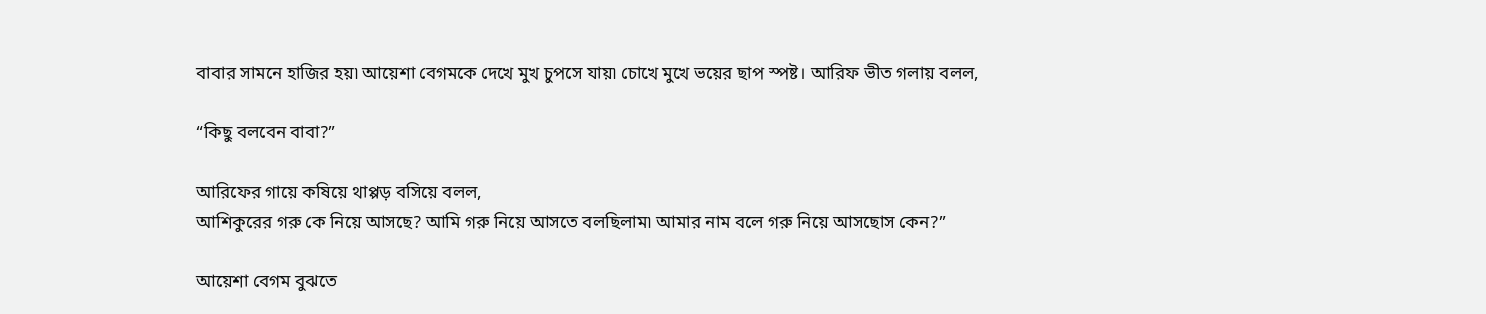বাবার সামনে হাজির হয়৷ আয়েশা বেগমকে দেখে মুখ চুপসে যায়৷ চোখে মুখে ভয়ের ছাপ স্পষ্ট। আরিফ ভীত গলায় বলল,

“কিছু বলবেন বাবা?”

আরিফের গায়ে কষিয়ে থাপ্পড় বসিয়ে বলল,
আশিকুরের গরু কে নিয়ে আসছে? আমি গরু নিয়ে আসতে বলছিলাম৷ আমার নাম বলে গরু নিয়ে আসছোস কেন?”

আয়েশা বেগম বুঝতে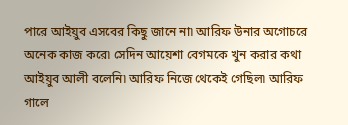পারে আইয়ুব এসবের কিছু জানে না৷ আরিফ উনার অগোচরে অনেক কাজ করে৷ সেদিন আয়েশা বেগমকে খুন করার কথা আইয়ুব আলী বলেনি৷ আরিফ নিজে থেকেই গেছিল৷ আরিফ গালে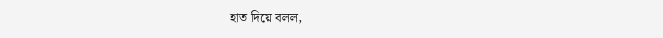হাত দিয়ে বলল,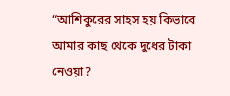“আশিকুরের সাহস হয় কিভাবে আমার কাছ থেকে দুধের টাকা নেওয়া?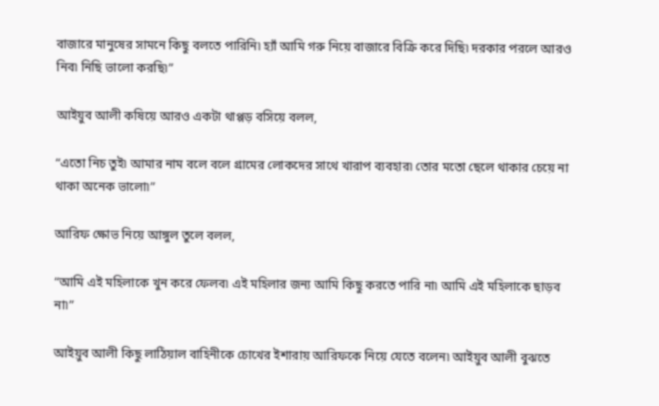বাজারে মানুষের সামনে কিছু বলতে পারিনি৷ হ্যাঁ আমি গরু নিয়ে বাজারে বিক্রি করে দিছি৷ দরকার পরলে আরও নিব৷ নিছি ভালো করছি৷”

আইয়ুব আলী কষিয়ে আরও একটা থাপ্পড় বসিয়ে বলল,

“এতো নিচ তুই৷ আমার নাম বলে বলে গ্রামের লোকদের সাথে খারাপ ব্যবহার৷ তোর মতো ছেলে থাকার চেয়ে না থাকা অনেক ভালো৷”

আরিফ ক্ষোভ নিয়ে আঙ্গুল তুলে বলল,

“আমি এই মহিলাকে খুন করে ফেলব৷ এই মহিলার জন্য আমি কিছু করতে পারি না৷ আমি এই মহিলাকে ছাড়ব না৷”

আইয়ুব আলী কিছু লাঠিয়াল বাহিনীকে চোখের ইশারায় আরিফকে নিয়ে যেতে বলেন৷ আইয়ুব আলী বুঝতে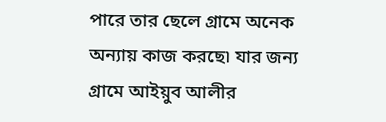পারে তার ছেলে গ্রামে অনেক অন্যায় কাজ করছে৷ যার জন্য গ্রামে আইয়ুব আলীর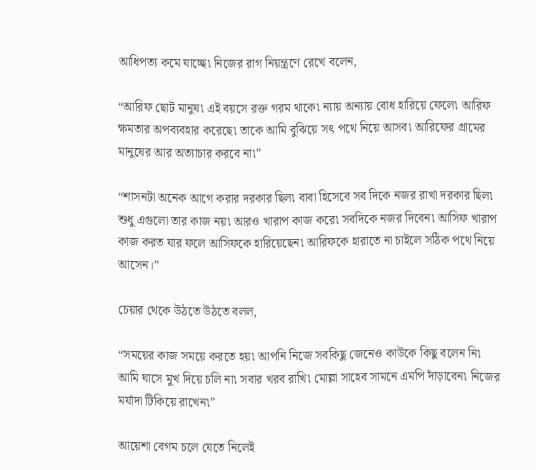আধিপত্য কমে যাচ্ছে৷ নিজের রাগ নিয়ন্ত্রণে রেখে বলেন,

“আরিফ ছোট মানুষ৷ এই বয়সে রক্ত গরম থাকে৷ ন্যায় অন্যায় বোধ হারিয়ে ফেলে৷ আরিফ ক্ষমতার অপব্যবহার করেছে৷ তাকে আমি বুঝিয়ে সৎ পথে নিয়ে আসব৷ আরিফের গ্রামের মানুষের আর অত্যাচার করবে না৷”

“শাসনটা অনেক আগে করার দরকার ছিল৷ বাবা হিসেবে সব দিকে নজর রাখা দরকার ছিল৷ শুধু এগুলো তার কাজ নয়৷ আরও খারাপ কাজ করে৷ সবদিকে নজর দিবেন৷ আসিফ খারাপ কাজ করত যার ফলে আসিফকে হারিয়েছেন৷ আরিফকে হারাতে না চাইলে সঠিক পথে নিয়ে আসেন।”

চেয়ার থেকে উঠতে উঠতে বলল,

“সময়ের কাজ সময়ে করতে হয়৷ আপনি নিজে সবকিছু জেনেও কাউকে কিছু বলেন নি৷ আমি ঘাসে মুখ দিয়ে চলি না৷ সবার খরব রাখি৷ মোল্লা সাহেব সামনে এমপি দাঁড়াবেন৷ নিজের মর্যাদা টিকিয়ে রাখেন৷”

আয়েশা বেগম চলে যেতে নিলেই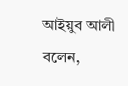আইয়ুব আলী বলেন,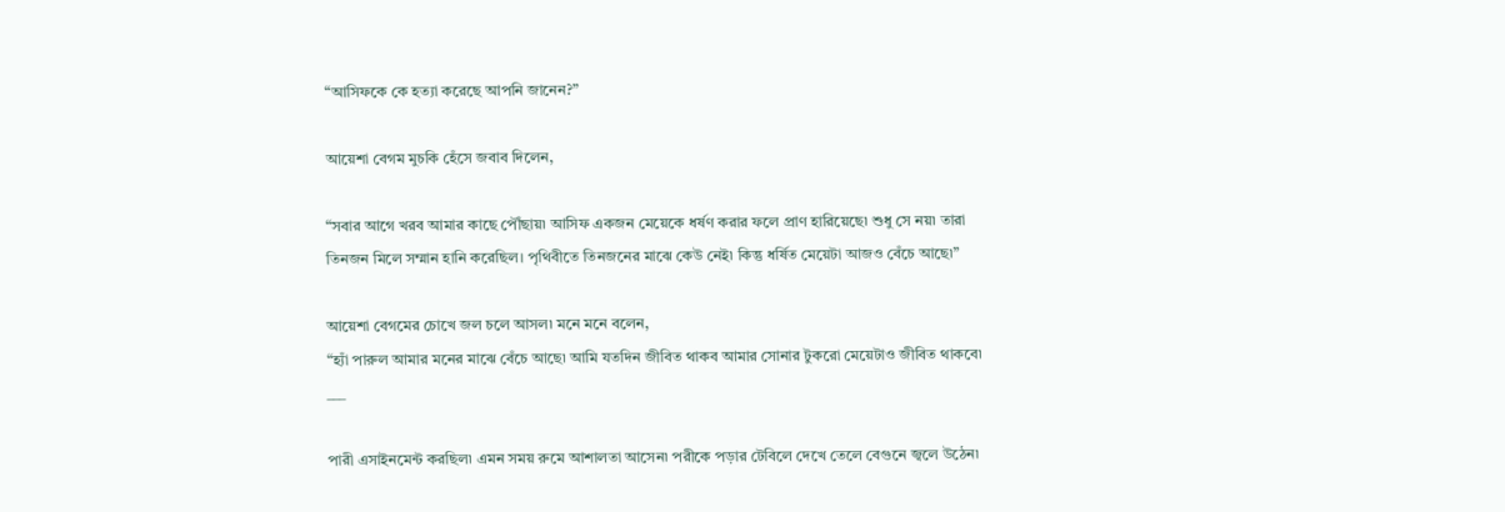“আসিফকে কে হত্যা করেছে আপনি জানেন?”

আয়েশা বেগম মুচকি হেঁসে জবাব দিলেন,

“সবার আগে খরব আমার কাছে পৌঁছায়৷ আসিফ একজন মেয়েকে ধর্ষণ করার ফলে প্রাণ হারিয়েছে৷ শুধু সে নয়৷ তারা তিনজন মিলে সম্মান হানি করেছিল। পৃথিবীতে তিনজনের মাঝে কেউ নেই৷ কিন্তু ধর্ষিত মেয়েটা আজও বেঁচে আছে৷”

আয়েশা বেগমের চোখে জল চলে আসল৷ মনে মনে বলেন,
“হ্যাঁ পারুল আমার মনের মাঝে বেঁচে আছে৷ আমি যতদিন জীবিত থাকব আমার সোনার টুকরো মেয়েটাও জীবিত থাকবে৷
___

পারী এসাইনমেন্ট করছিল৷ এমন সময় রুমে আশালতা আসেন৷ পরীকে পড়ার টেবিলে দেখে তেলে বেগুনে জ্বলে উঠেন৷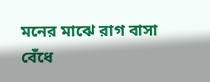মনের মাঝে রাগ বাসা বেঁধে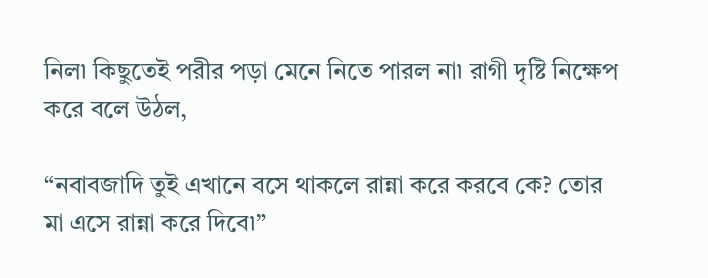নিল৷ কিছুতেই পরীর পড়া মেনে নিতে পারল না৷ রাগী দৃষ্টি নিক্ষেপ করে বলে উঠল,

“নবাবজাদি তুই এখানে বসে থাকলে রান্না করে করবে কে? তোর মা এসে রান্না করে দিবে৷”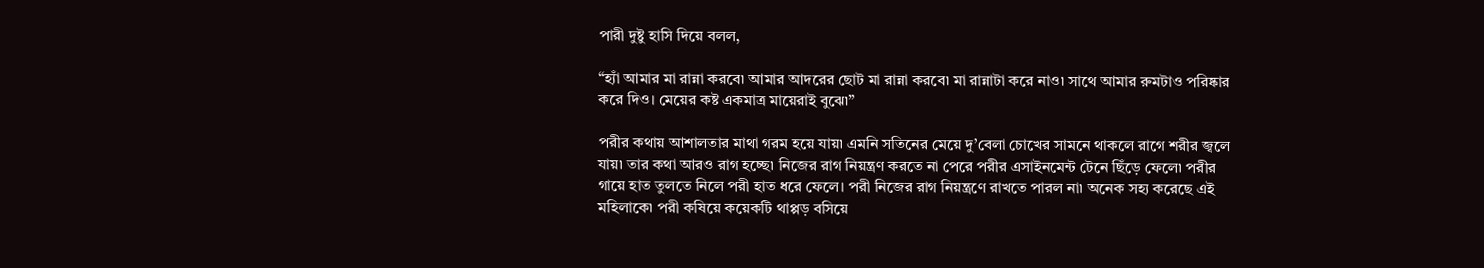পারী দুষ্টু হাসি দিয়ে বলল,

“হ্যাঁ আমার মা রান্না করবে৷ আমার আদরের ছোট মা রান্না করবে৷ মা রান্নাটা করে নাও৷ সাথে আমার রুমটাও পরিষ্কার করে দিও। মেয়ের কষ্ট একমাত্র মায়েরাই বুঝে৷”

পরীর কথায় আশালতার মাথা গরম হয়ে যায়৷ এমনি সতিনের মেয়ে দু’বেলা চোখের সামনে থাকলে রাগে শরীর জ্বলে যায়৷ তার কথা আরও রাগ হচ্ছে৷ নিজের রাগ নিয়ন্ত্রণ করতে না পেরে পরীর এসাইনমেন্ট টেনে ছিঁড়ে ফেলে৷ পরীর গায়ে হাত তুলতে নিলে পরী হাত ধরে ফেলে। পরী নিজের রাগ নিয়ন্ত্রণে রাখতে পারল না৷ অনেক সহ্য করেছে এই মহিলাকে৷ পরী কষিয়ে কয়েকটি থাপ্পড় বসিয়ে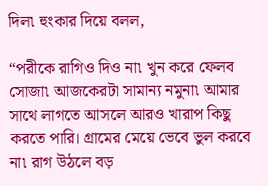দিল৷ হুংকার দিয়ে বলল,

“পরীকে রাগিও দিও না৷ খুন করে ফেলব সোজা৷ আজকেরটা সামান্য নমুনা৷ আমার সাথে লাগতে আসলে আরও খারাপ কিছু করতে পারি। গ্রামের মেয়ে ভেবে ভুল করবে না৷ রাগ উঠলে বড়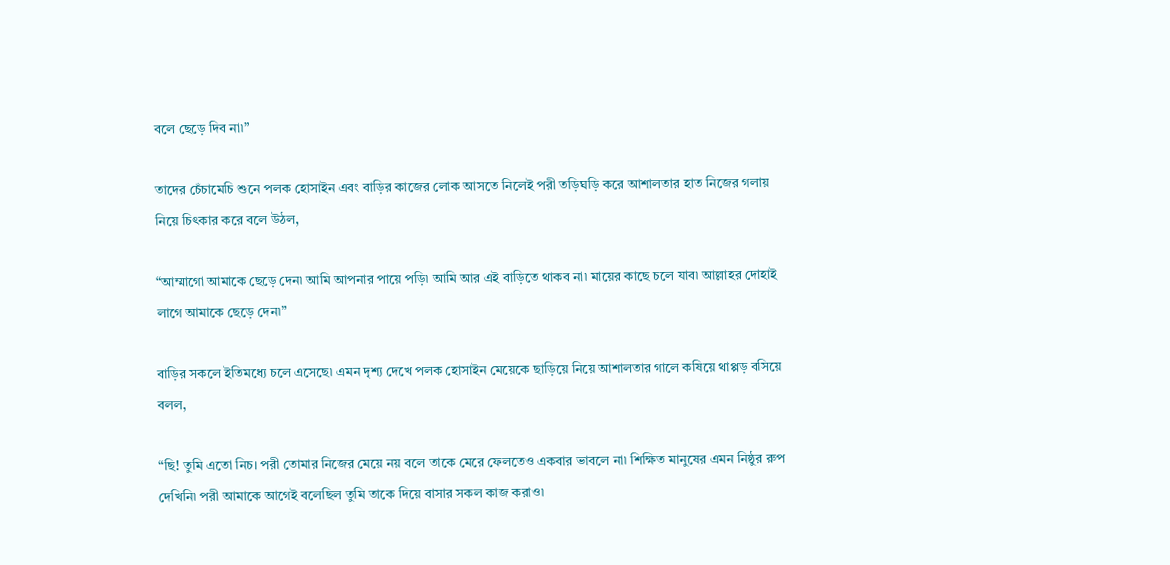বলে ছেড়ে দিব না৷”

তাদের চেঁচামেচি শুনে পলক হোসাইন এবং বাড়ির কাজের লোক আসতে নিলেই পরী তড়িঘড়ি করে আশালতার হাত নিজের গলায় নিয়ে চিৎকার করে বলে উঠল,

“আম্মাগো আমাকে ছেড়ে দেন৷ আমি আপনার পায়ে পড়ি৷ আমি আর এই বাড়িতে থাকব না৷ মায়ের কাছে চলে যাব৷ আল্লাহর দোহাই লাগে আমাকে ছেড়ে দেন৷”

বাড়ির সকলে ইতিমধ্যে চলে এসেছে৷ এমন দৃশ্য দেখে পলক হোসাইন মেয়েকে ছাড়িয়ে নিয়ে আশালতার গালে কষিয়ে থাপ্পড় বসিয়ে বলল,

“ছি! তুমি এতো নিচ। পরী তোমার নিজের মেয়ে নয় বলে তাকে মেরে ফেলতেও একবার ভাবলে না৷ শিক্ষিত মানুষের এমন নিষ্ঠুর রুপ দেখিনি৷ পরী আমাকে আগেই বলেছিল তুমি তাকে দিয়ে বাসার সকল কাজ করাও৷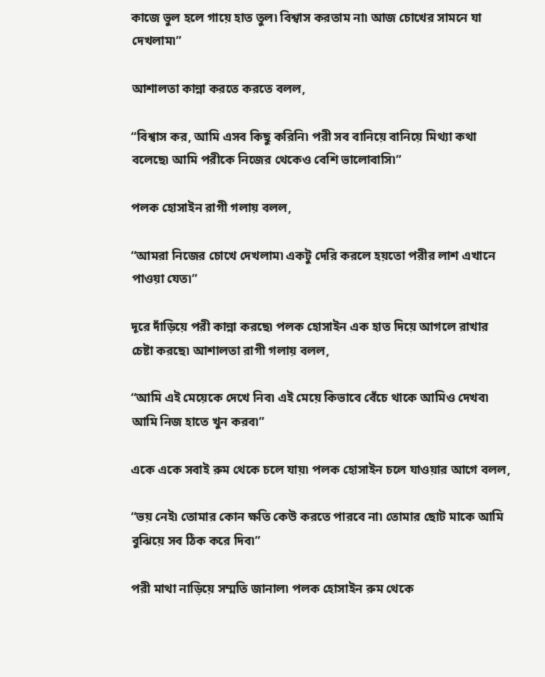কাজে ভুল হলে গায়ে হাত তুল৷ বিশ্বাস করতাম না৷ আজ চোখের সামনে যা দেখলাম৷”

আশালতা কান্না করতে করতে বলল,

“বিশ্বাস কর, আমি এসব কিছু করিনি৷ পরী সব বানিয়ে বানিয়ে মিথ্যা কথা বলেছে৷ আমি পরীকে নিজের থেকেও বেশি ভালোবাসি৷”

পলক হোসাইন রাগী গলায় বলল,

“আমরা নিজের চোখে দেখলাম৷ একটু দেরি করলে হয়তো পরীর লাশ এখানে পাওয়া যেত৷”

দূরে দাঁড়িয়ে পরী কান্না করছে৷ পলক হোসাইন এক হাত দিয়ে আগলে রাখার চেষ্টা করছে৷ আশালতা রাগী গলায় বলল,

“আমি এই মেয়েকে দেখে নিব৷ এই মেয়ে কিভাবে বেঁচে থাকে আমিও দেখব৷ আমি নিজ হাতে খুন করব৷”

একে একে সবাই রুম থেকে চলে যায়৷ পলক হোসাইন চলে যাওয়ার আগে বলল,

“ভয় নেই৷ তোমার কোন ক্ষতি কেউ করতে পারবে না৷ তোমার ছোট মাকে আমি বুঝিয়ে সব ঠিক করে দিব৷”

পরী মাথা নাড়িয়ে সম্মতি জানাল৷ পলক হোসাইন রুম থেকে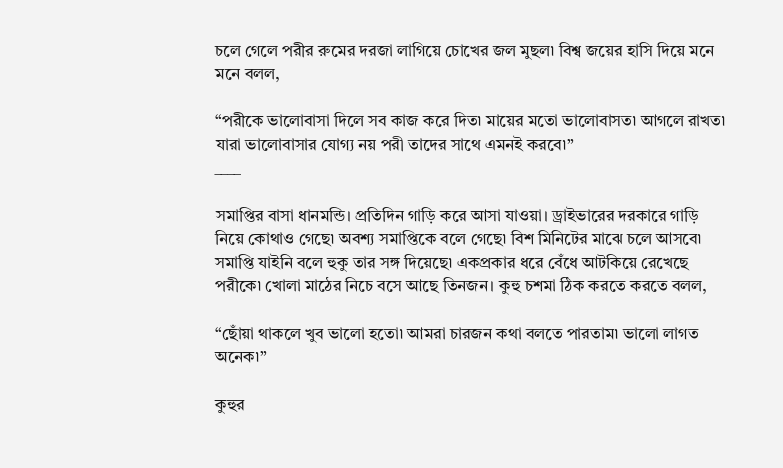চলে গেলে পরীর রুমের দরজা লাগিয়ে চোখের জল মুছল৷ বিশ্ব জয়ের হাসি দিয়ে মনে মনে বলল,

“পরীকে ভালোবাসা দিলে সব কাজ করে দিত৷ মায়ের মতো ভালোবাসত৷ আগলে রাখত৷ যারা ভালোবাসার যোগ্য নয় পরী তাদের সাথে এমনই করবে৷”
____

সমাপ্তির বাসা ধানমন্ডি। প্রতিদিন গাড়ি করে আসা যাওয়া। ড্রাইভারের দরকারে গাড়ি নিয়ে কোথাও গেছে৷ অবশ্য সমাপ্তিকে বলে গেছে৷ বিশ মিনিটের মাঝে চলে আসবে৷ সমাপ্তি যাইনি বলে হুকু তার সঙ্গ দিয়েছে৷ একপ্রকার ধরে বেঁধে আটকিয়ে রেখেছে পরীকে৷ খোলা মাঠের নিচে বসে আছে তিনজন। কুহু চশমা ঠিক করতে করতে বলল,

“ছোঁয়া থাকলে খুব ভালো হতো৷ আমরা চারজন কথা বলতে পারতাম৷ ভালো লাগত অনেক৷”

কুহুর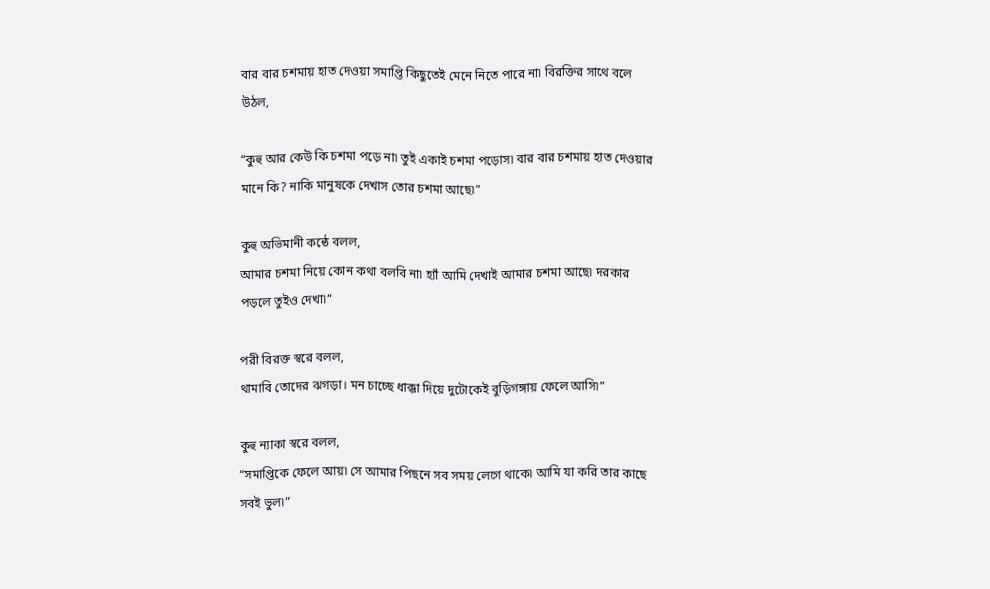বার বার চশমায় হাত দেওয়া সমাপ্তি কিছুতেই মেনে নিতে পারে না৷ বিরক্তির সাথে বলে উঠল,

“কুহু আর কেউ কি চশমা পড়ে না৷ তুই একাই চশমা পড়োস৷ বার বার চশমায় হাত দেওয়ার মানে কি? নাকি মানুষকে দেখাস তোর চশমা আছে৷”

কুহু অভিমানী কন্ঠে বলল,
আমার চশমা নিয়ে কোন কথা বলবি না৷ হ্যাঁ আমি দেখাই আমার চশমা আছে৷ দরকার পড়লে তুইও দেখা৷”

পরী বিরক্ত স্বরে বলল,
থামাবি তোদের ঝগড়া। মন চাচ্ছে ধাক্কা দিয়ে দুটোকেই বুড়িগঙ্গায় ফেলে আসি৷”

কুহু ন্যাকা স্বরে বলল,
“সমাপ্তিকে ফেলে আয়৷ সে আমার পিছনে সব সময় লেগে থাকে৷ আমি যা করি তার কাছে সবই ভুল৷”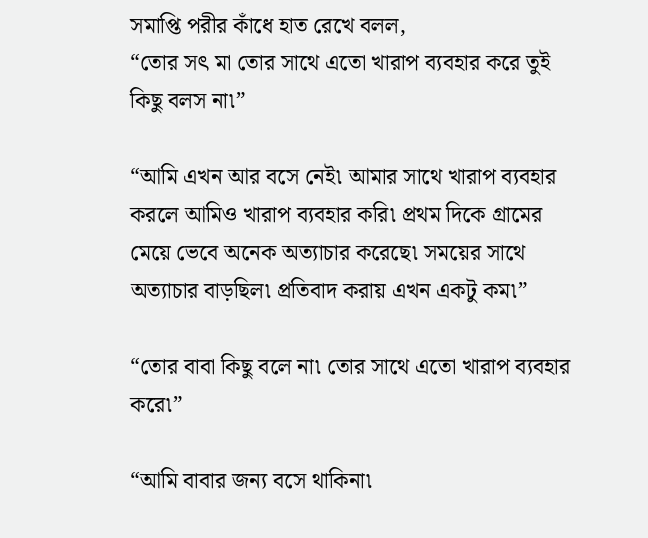সমাপ্তি পরীর কাঁধে হাত রেখে বলল,
“তোর সৎ মা তোর সাথে এতো খারাপ ব্যবহার করে তুই কিছু বলস না৷”

“আমি এখন আর বসে নেই৷ আমার সাথে খারাপ ব্যবহার করলে আমিও খারাপ ব্যবহার করি৷ প্রথম দিকে গ্রামের মেয়ে ভেবে অনেক অত্যাচার করেছে৷ সময়ের সাথে অত্যাচার বাড়ছিল৷ প্রতিবাদ করায় এখন একটু কম৷”

“তোর বাবা কিছু বলে না৷ তোর সাথে এতো খারাপ ব্যবহার করে৷”

“আমি বাবার জন্য বসে থাকিনা৷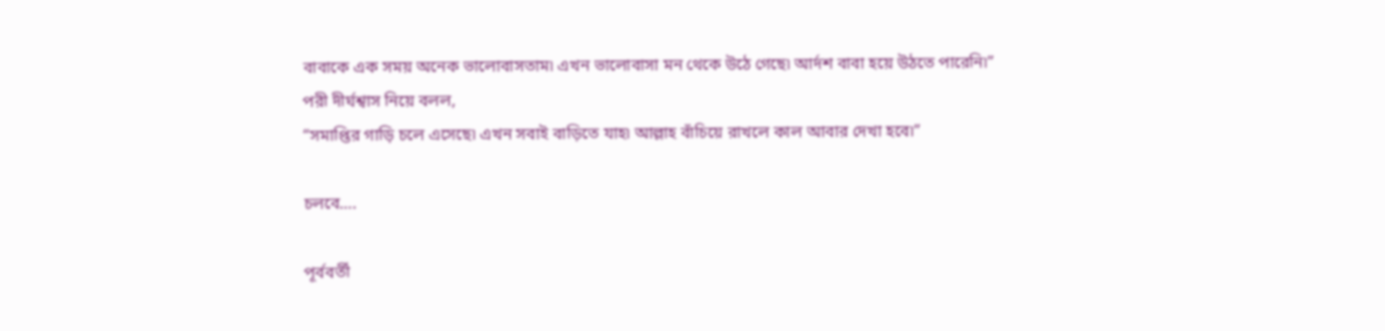বাবাকে এক সময় অনেক ভালোবাসতাম৷ এখন ভালোবাসা মন থেকে উঠে গেছে৷ আর্দশ বাবা হয়ে উঠতে পারেনি৷”
পরী দীর্ঘশ্বাস নিয়ে বলল,
“সমাপ্তির গাড়ি চলে এসেছে৷ এখন সবাই বাড়িতে যাহ৷ আল্লাহ বাঁচিয়ে রাখলে কাল আবার দেখা হবে৷”

চলবে….

পূর্ববর্তী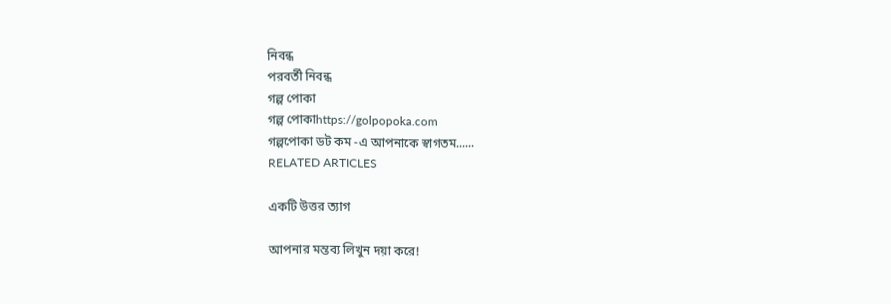নিবন্ধ
পরবর্তী নিবন্ধ
গল্প পোকা
গল্প পোকাhttps://golpopoka.com
গল্পপোকা ডট কম -এ আপনাকে স্বাগতম......
RELATED ARTICLES

একটি উত্তর ত্যাগ

আপনার মন্তব্য লিখুন দয়া করে!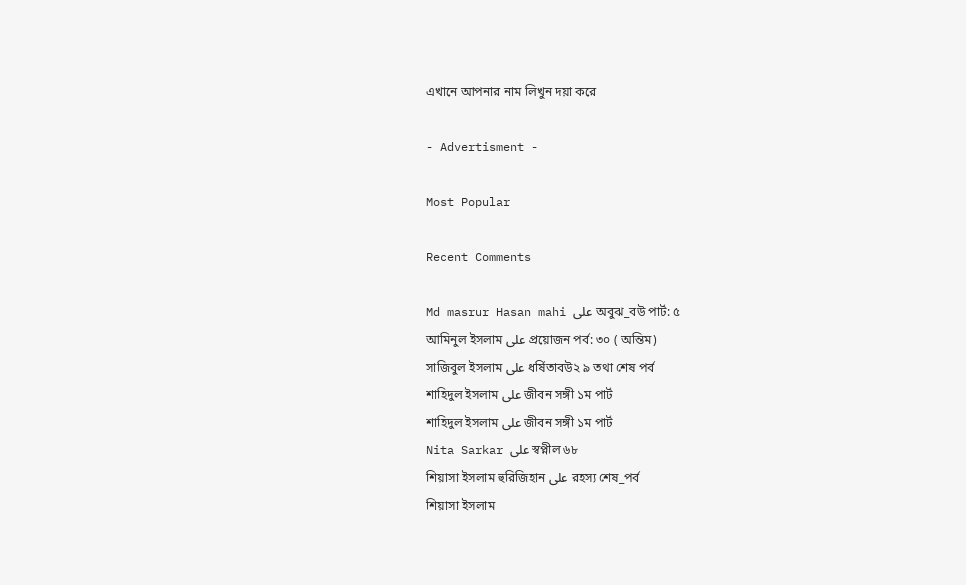এখানে আপনার নাম লিখুন দয়া করে

- Advertisment -

Most Popular

Recent Comments

Md masrur Hasan mahi على অবুঝ_বউ পার্ট: ৫
আমিনুল ইসলাম على প্রয়োজন পর্ব: ৩০ ( অন্তিম)
সাজিবুল ইসলাম على ধর্ষিতাবউ২ ৯ তথা শেষ পর্ব
শাহিদুল ইসলাম على জীবন সঙ্গী ১ম পার্ট
শাহিদুল ইসলাম على জীবন সঙ্গী ১ম পার্ট
Nita Sarkar على স্বপ্নীল ৬৮
শিয়াসা ইসলাম হুরিজিহান على রহস্য শেষ_পর্ব
শিয়াসা ইসলাম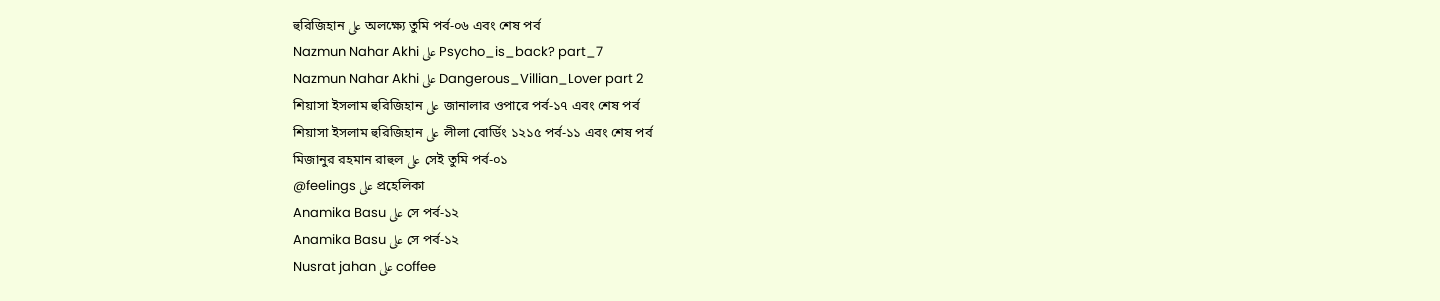হুরিজিহান على অলক্ষ্যে তুমি পর্ব-০৬ এবং শেষ পর্ব
Nazmun Nahar Akhi على Psycho_is_back? part_7
Nazmun Nahar Akhi على Dangerous_Villian_Lover part 2
শিয়াসা ইসলাম হুরিজিহান على জানালার ওপারে পর্ব-১৭ এবং শেষ পর্ব
শিয়াসা ইসলাম হুরিজিহান على লীলা বোর্ডিং ১২১৫ পর্ব-১১ এবং শেষ পর্ব
মিজানুর রহমান রাহুল على সেই তুমি পর্ব-০১
@feelings على প্রহেলিকা
Anamika Basu على সে পর্ব-১২
Anamika Basu على সে পর্ব-১২
Nusrat jahan على coffee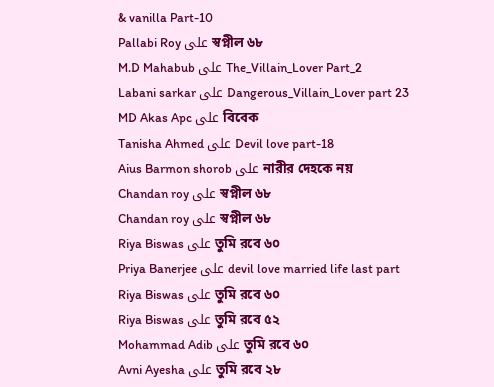& vanilla Part-10
Pallabi Roy على স্বপ্নীল ৬৮
M.D Mahabub على The_Villain_Lover Part_2
Labani sarkar على Dangerous_Villain_Lover part 23
MD Akas Apc على বিবেক
Tanisha Ahmed على Devil love part-18
Aius Barmon shorob على নারীর দেহকে নয়
Chandan roy على স্বপ্নীল ৬৮
Chandan roy على স্বপ্নীল ৬৮
Riya Biswas على তুমি রবে ৬০
Priya Banerjee على devil love married life last part
Riya Biswas على তুমি রবে ৬০
Riya Biswas على তুমি রবে ৫২
Mohammad Adib على তুমি রবে ৬০
Avni Ayesha على তুমি রবে ২৮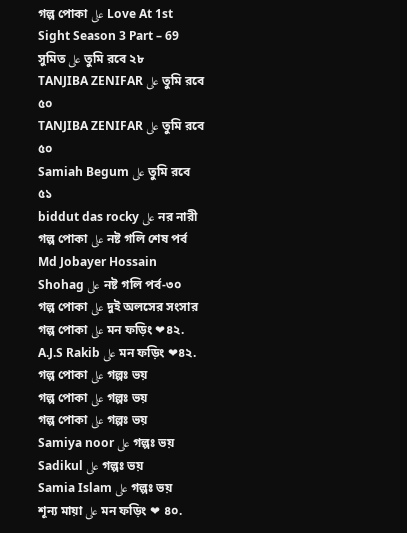গল্প পোকা على Love At 1st Sight Season 3 Part – 69
সুমিত على তুমি রবে ২৮
TANJIBA ZENIFAR على তুমি রবে ৫০
TANJIBA ZENIFAR على তুমি রবে ৫০
Samiah Begum على তুমি রবে ৫১
biddut das rocky على নর নারী
গল্প পোকা على নষ্ট গলি শেষ পর্ব
Md Jobayer Hossain Shohag على নষ্ট গলি পর্ব-৩০
গল্প পোকা على দুই অলসের সংসার
গল্প পোকা على মন ফড়িং ❤৪২.
A.J.S Rakib على মন ফড়িং ❤৪২.
গল্প পোকা على গল্পঃ ভয়
গল্প পোকা على গল্পঃ ভয়
গল্প পোকা على গল্পঃ ভয়
Samiya noor على গল্পঃ ভয়
Sadikul على গল্পঃ ভয়
Samia Islam على গল্পঃ ভয়
শূন্য মায়া على মন ফড়িং ❤ ৪০.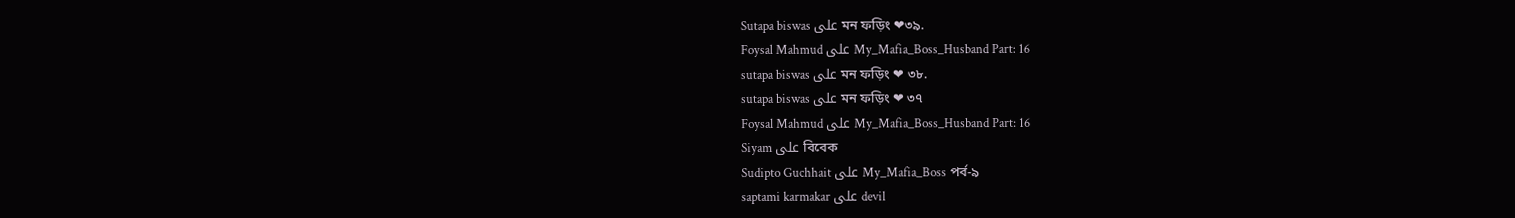Sutapa biswas على মন ফড়িং ❤৩৯.
Foysal Mahmud على My_Mafia_Boss_Husband Part: 16
sutapa biswas على মন ফড়িং ❤ ৩৮.
sutapa biswas على মন ফড়িং ❤ ৩৭
Foysal Mahmud على My_Mafia_Boss_Husband Part: 16
Siyam على বিবেক
Sudipto Guchhait على My_Mafia_Boss পর্ব-৯
saptami karmakar على devil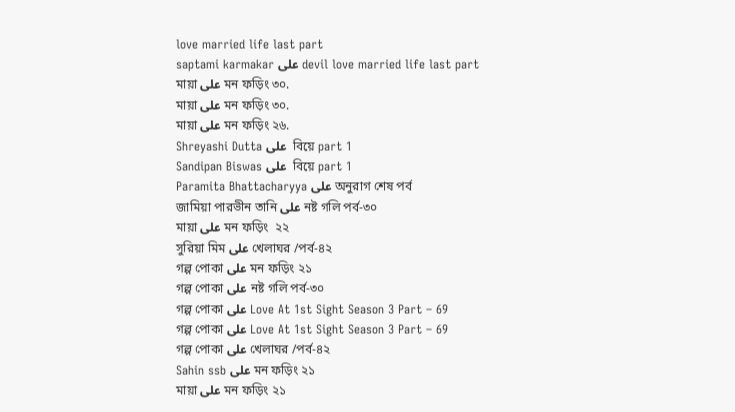love married life last part
saptami karmakar على devil love married life last part
মায়া على মন ফড়িং ৩০.
মায়া على মন ফড়িং ৩০.
মায়া على মন ফড়িং ২৬.
Shreyashi Dutta على  বিয়ে part 1
Sandipan Biswas على  বিয়ে part 1
Paramita Bhattacharyya على অনুরাগ শেষ পর্ব
জামিয়া পারভীন তানি على নষ্ট গলি পর্ব-৩০
মায়া على মন ফড়িং  ২২
সুরিয়া মিম على খেলাঘর /পর্ব-৪২
গল্প পোকা على মন ফড়িং ২১
গল্প পোকা على নষ্ট গলি পর্ব-৩০
গল্প পোকা على Love At 1st Sight Season 3 Part – 69
গল্প পোকা على Love At 1st Sight Season 3 Part – 69
গল্প পোকা على খেলাঘর /পর্ব-৪২
Sahin ssb على মন ফড়িং ২১
মায়া على মন ফড়িং ২১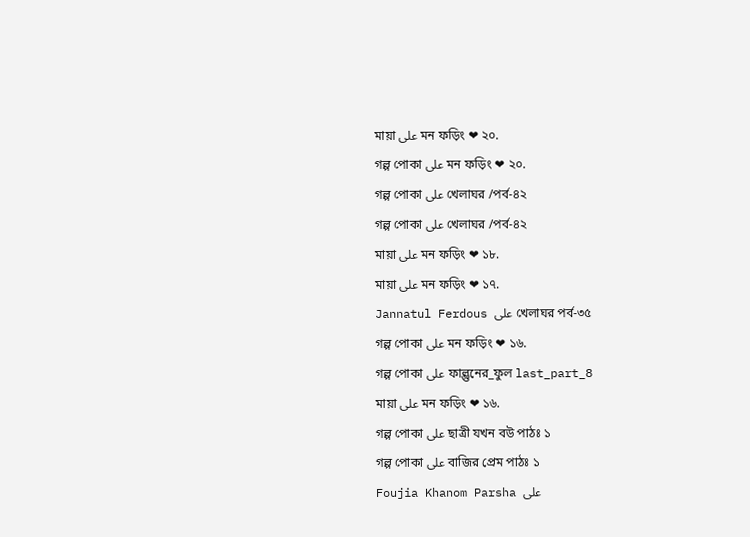মায়া على মন ফড়িং ❤ ২০.
গল্প পোকা على মন ফড়িং ❤ ২০.
গল্প পোকা على খেলাঘর /পর্ব-৪২
গল্প পোকা على খেলাঘর /পর্ব-৪২
মায়া على মন ফড়িং ❤ ১৮.
মায়া على মন ফড়িং ❤ ১৭.
Jannatul Ferdous على খেলাঘর পর্ব-৩৫
গল্প পোকা على মন ফড়িং ❤ ১৬.
গল্প পোকা على ফাল্গুনের_ফুল last_part_8
মায়া على মন ফড়িং ❤ ১৬.
গল্প পোকা على ছাত্রী যখন বউ পাঠঃ ১
গল্প পোকা على বাজির প্রেম পাঠঃ ১
Foujia Khanom Parsha على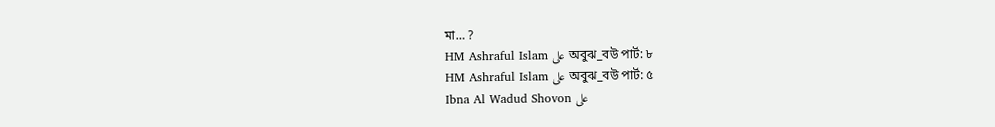মা… ?
HM Ashraful Islam على অবুঝ_বউ পার্ট: ৮
HM Ashraful Islam على অবুঝ_বউ পার্ট: ৫
Ibna Al Wadud Shovon على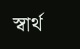স্বার্থ